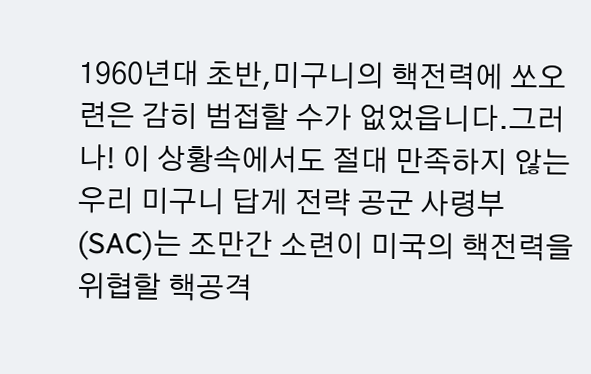1960년대 초반,미구니의 핵전력에 쏘오련은 감히 범접할 수가 없었읍니다.그러나! 이 상황속에서도 절대 만족하지 않는 우리 미구니 답게 전략 공군 사령부(SAC)는 조만간 소련이 미국의 핵전력을 위협할 핵공격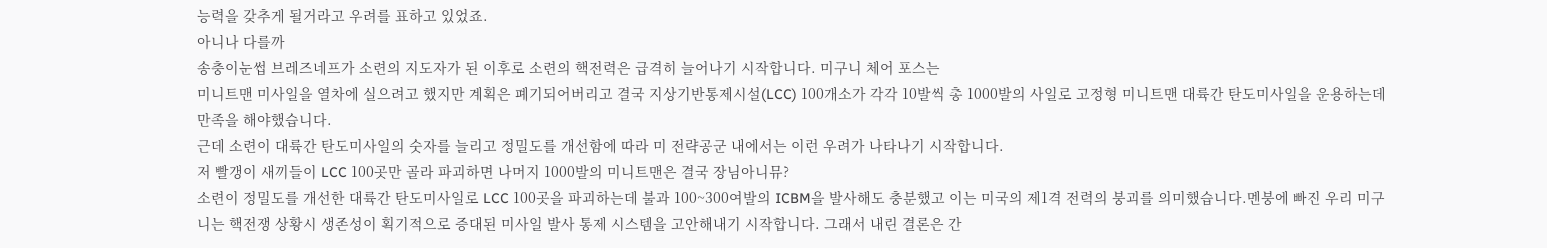능력을 갖추게 될거라고 우려를 표하고 있었죠.
아니나 다를까
송충이눈썹 브레즈네프가 소련의 지도자가 된 이후로 소련의 핵전력은 급격히 늘어나기 시작합니다. 미구니 체어 포스는
미니트맨 미사일을 열차에 실으려고 했지만 계획은 폐기되어버리고 결국 지상기반통제시설(LCC) 100개소가 각각 10발씩 총 1000발의 사일로 고정형 미니트맨 대륙간 탄도미사일을 운용하는데 만족을 해야했습니다.
근데 소련이 대륙간 탄도미사일의 숫자를 늘리고 정밀도를 개선함에 따라 미 전략공군 내에서는 이런 우려가 나타나기 시작합니다.
저 빨갱이 새끼들이 LCC 100곳만 골라 파괴하면 나머지 1000발의 미니트맨은 결국 장님아니뮤?
소련이 정밀도를 개선한 대륙간 탄도미사일로 LCC 100곳을 파괴하는데 불과 100~300여발의 ICBM을 발사해도 충분했고 이는 미국의 제1격 전력의 붕괴를 의미했습니다.멘붕에 빠진 우리 미구니는 핵전쟁 상황시 생존성이 획기적으로 증대된 미사일 발사 통제 시스템을 고안해내기 시작합니다. 그래서 내린 결론은 간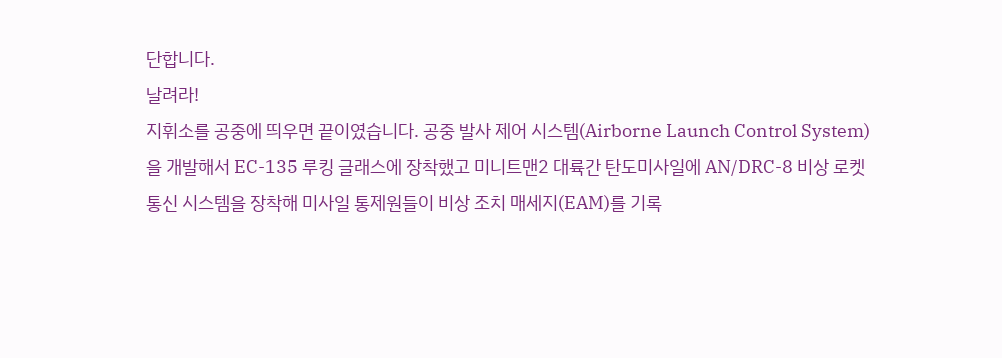단합니다.
날려라!
지휘소를 공중에 띄우면 끝이였습니다. 공중 발사 제어 시스템(Airborne Launch Control System) 을 개발해서 EC-135 루킹 글래스에 장착했고 미니트맨2 대륙간 탄도미사일에 AN/DRC-8 비상 로켓 통신 시스템을 장착해 미사일 통제원들이 비상 조치 매세지(EAM)를 기록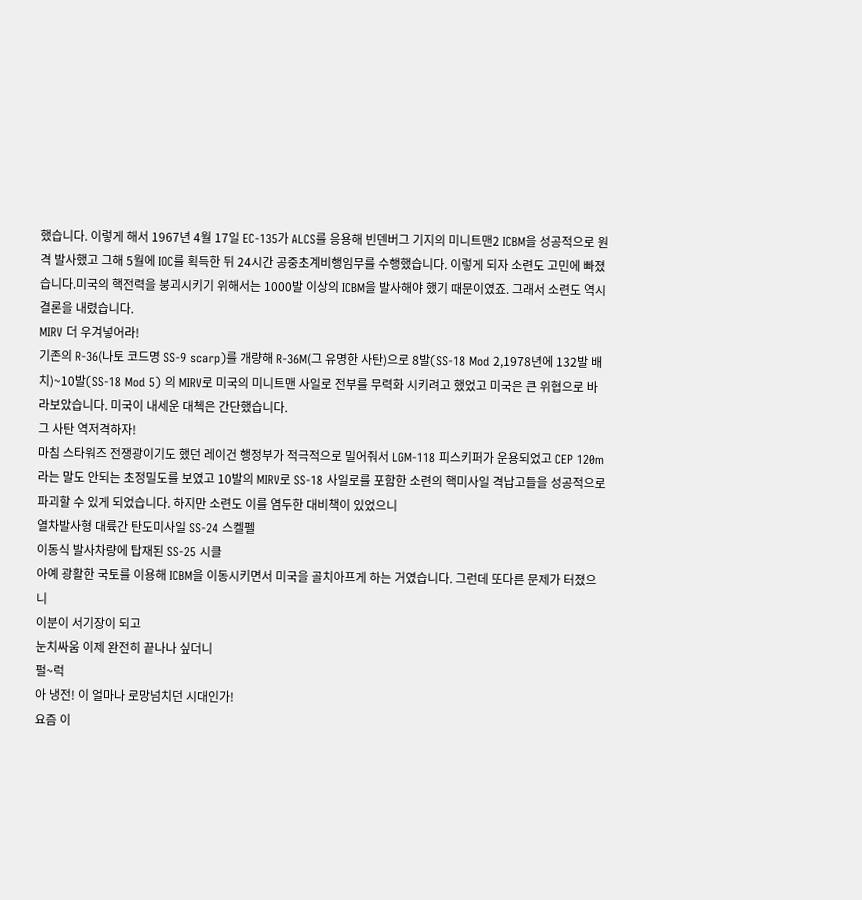했습니다. 이렇게 해서 1967년 4월 17일 EC-135가 ALCS를 응용해 빈덴버그 기지의 미니트맨2 ICBM을 성공적으로 원격 발사했고 그해 5월에 IOC를 획득한 뒤 24시간 공중초계비행임무를 수행했습니다. 이렇게 되자 소련도 고민에 빠졌습니다.미국의 핵전력을 붕괴시키기 위해서는 1000발 이상의 ICBM을 발사해야 했기 때문이였죠. 그래서 소련도 역시 결론을 내렸습니다.
MIRV 더 우겨넣어라!
기존의 R-36(나토 코드명 SS-9 scarp)를 개량해 R-36M(그 유명한 사탄)으로 8발(SS-18 Mod 2,1978년에 132발 배치)~10발(SS-18 Mod 5) 의 MIRV로 미국의 미니트맨 사일로 전부를 무력화 시키려고 했었고 미국은 큰 위협으로 바라보았습니다. 미국이 내세운 대첵은 간단했습니다.
그 사탄 역저격하자!
마침 스타워즈 전쟁광이기도 했던 레이건 행정부가 적극적으로 밀어줘서 LGM-118 피스키퍼가 운용되었고 CEP 120m라는 말도 안되는 초정밀도를 보였고 10발의 MIRV로 SS-18 사일로를 포함한 소련의 핵미사일 격납고들을 성공적으로 파괴할 수 있게 되었습니다. 하지만 소련도 이를 염두한 대비책이 있었으니
열차발사형 대륙간 탄도미사일 SS-24 스켈펠
이동식 발사차량에 탑재된 SS-25 시클
아예 광활한 국토를 이용해 ICBM을 이동시키면서 미국을 골치아프게 하는 거였습니다. 그런데 또다른 문제가 터졌으니
이분이 서기장이 되고
눈치싸움 이제 완전히 끝나나 싶더니
펄~럭
아 냉전! 이 얼마나 로망넘치던 시대인가!
요즘 이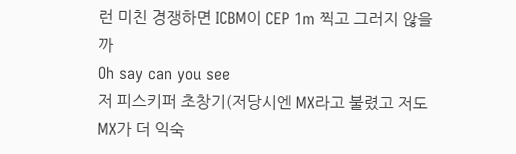런 미친 경쟁하면 ICBM이 CEP 1m 찍고 그러지 않을까
Oh say can you see
저 피스키퍼 초창기(저당시엔 MX라고 불렸고 저도 MX가 더 익숙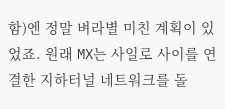함)엔 정말 벼라별 미친 계획이 있었죠. 원래 MX는 사일로 사이를 연결한 지하터널 네트워크를 돌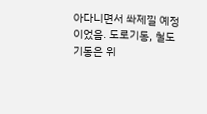아다니면서 쏴제낄 예정이었음. 도로기동, 철도기동은 위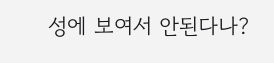성에 보여서 안된다나?